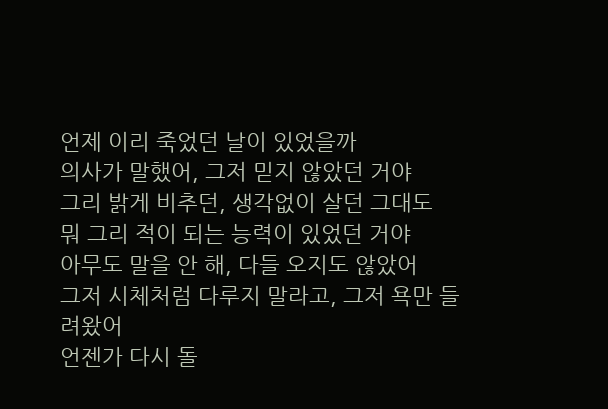언제 이리 죽었던 날이 있었을까
의사가 말했어, 그저 믿지 않았던 거야
그리 밝게 비추던, 생각없이 살던 그대도
뭐 그리 적이 되는 능력이 있었던 거야
아무도 말을 안 해, 다들 오지도 않았어
그저 시체처럼 다루지 말라고, 그저 욕만 들려왔어
언젠가 다시 돌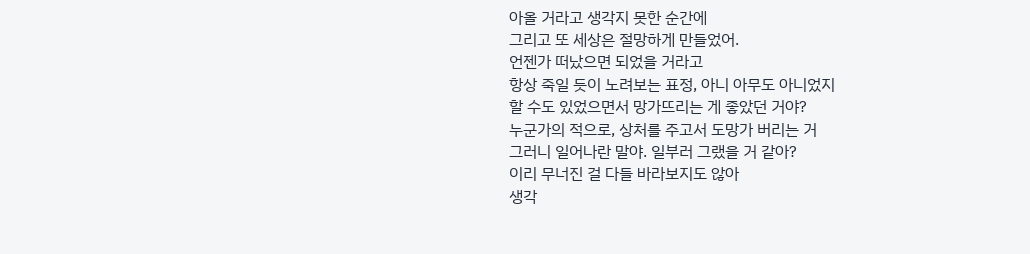아올 거라고 생각지 못한 순간에
그리고 또 세상은 절망하게 만들었어.
언젠가 떠났으면 되었을 거라고
항상 죽일 듯이 노려보는 표정, 아니 아무도 아니었지
할 수도 있었으면서 망가뜨리는 게 좋았던 거야?
누군가의 적으로, 상처를 주고서 도망가 버리는 거
그러니 일어나란 말야. 일부러 그랬을 거 같아?
이리 무너진 걸 다들 바라보지도 않아
생각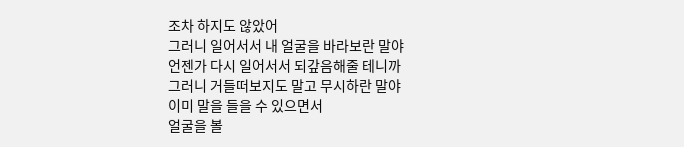조차 하지도 않았어
그러니 일어서서 내 얼굴을 바라보란 말야
언젠가 다시 일어서서 되갚음해줄 테니까
그러니 거들떠보지도 말고 무시하란 말야
이미 말을 들을 수 있으면서
얼굴을 볼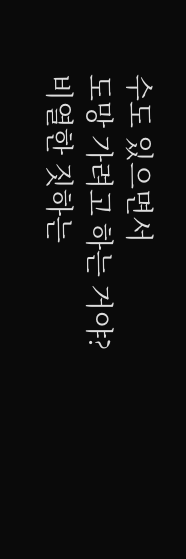수도 있으면서
도망 가려고 하는 거야?
비열한 짓하는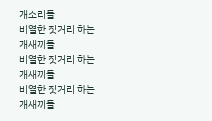개소리들
비열한 짓거리 하는 개새끼들
비열한 짓거리 하는 개새끼들
비열한 짓거리 하는 개새끼들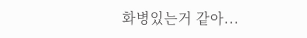화병있는거 같아...